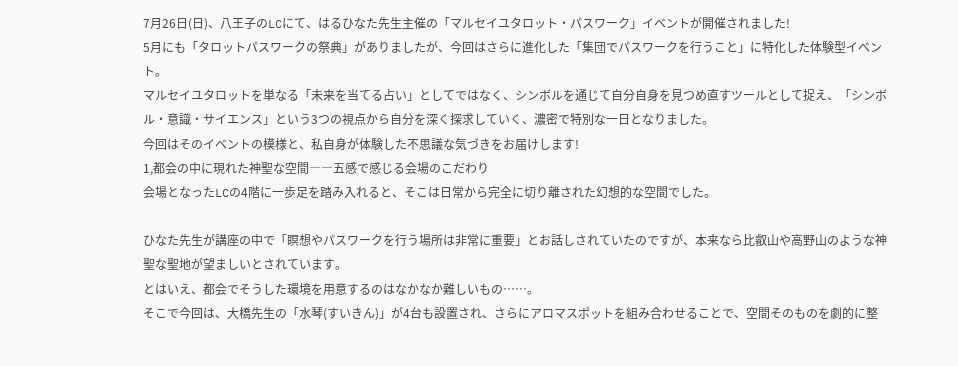7月26日(日)、八王子のLCにて、はるひなた先生主催の「マルセイユタロット・パスワーク」イベントが開催されました!
5月にも「タロットパスワークの祭典」がありましたが、今回はさらに進化した「集団でパスワークを行うこと」に特化した体験型イベント。
マルセイユタロットを単なる「未来を当てる占い」としてではなく、シンボルを通じて自分自身を見つめ直すツールとして捉え、「シンボル・意識・サイエンス」という3つの視点から自分を深く探求していく、濃密で特別な一日となりました。
今回はそのイベントの模様と、私自身が体験した不思議な気づきをお届けします!
1,都会の中に現れた神聖な空間――五感で感じる会場のこだわり
会場となったLCの4階に一歩足を踏み入れると、そこは日常から完全に切り離された幻想的な空間でした。

ひなた先生が講座の中で「瞑想やパスワークを行う場所は非常に重要」とお話しされていたのですが、本来なら比叡山や高野山のような神聖な聖地が望ましいとされています。
とはいえ、都会でそうした環境を用意するのはなかなか難しいもの……。
そこで今回は、大橋先生の「水琴(すいきん)」が4台も設置され、さらにアロマスポットを組み合わせることで、空間そのものを劇的に整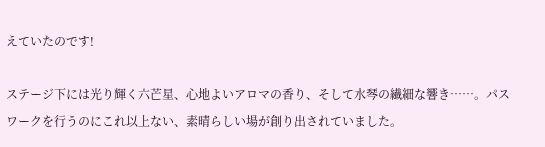えていたのです!

ステージ下には光り輝く六芒星、心地よいアロマの香り、そして水琴の繊細な響き……。パスワークを行うのにこれ以上ない、素晴らしい場が創り出されていました。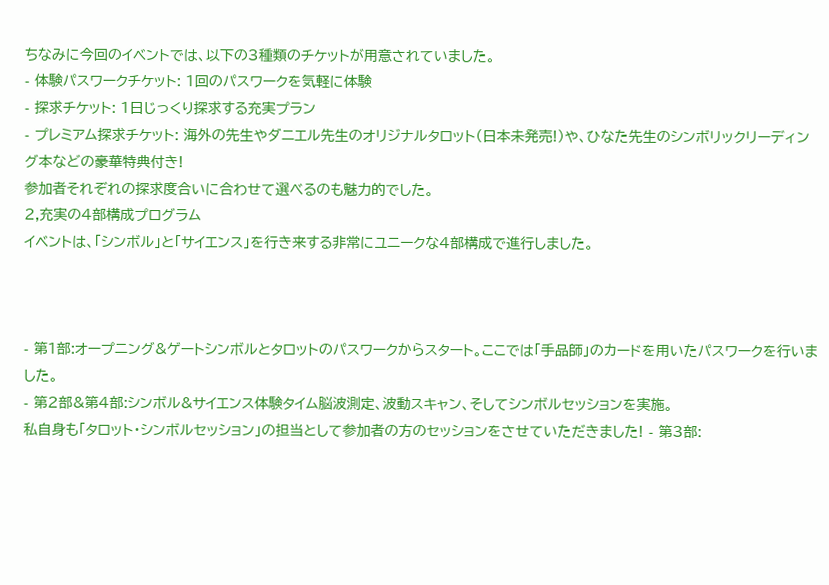ちなみに今回のイベントでは、以下の3種類のチケットが用意されていました。
- 体験パスワークチケット: 1回のパスワークを気軽に体験
- 探求チケット: 1日じっくり探求する充実プラン
- プレミアム探求チケット: 海外の先生やダニエル先生のオリジナルタロット(日本未発売!)や、ひなた先生のシンボリックリーディング本などの豪華特典付き!
参加者それぞれの探求度合いに合わせて選べるのも魅力的でした。
2,充実の4部構成プログラム
イベントは、「シンボル」と「サイエンス」を行き来する非常にユニークな4部構成で進行しました。



- 第1部:オープニング&ゲートシンボルとタロットのパスワークからスタート。ここでは「手品師」のカードを用いたパスワークを行いました。
- 第2部&第4部:シンボル&サイエンス体験タイム脳波測定、波動スキャン、そしてシンボルセッションを実施。
私自身も「タロット・シンボルセッション」の担当として参加者の方のセッションをさせていただきました! - 第3部: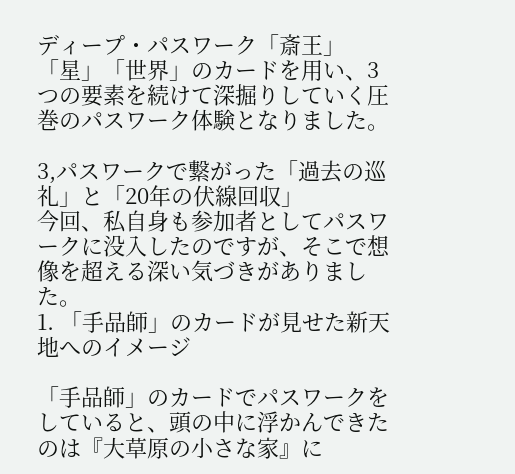ディープ・パスワーク「斎王」「星」「世界」のカードを用い、3つの要素を続けて深掘りしていく圧巻のパスワーク体験となりました。

3,パスワークで繋がった「過去の巡礼」と「20年の伏線回収」
今回、私自身も参加者としてパスワークに没入したのですが、そこで想像を超える深い気づきがありました。
1. 「手品師」のカードが見せた新天地へのイメージ

「手品師」のカードでパスワークをしていると、頭の中に浮かんできたのは『大草原の小さな家』に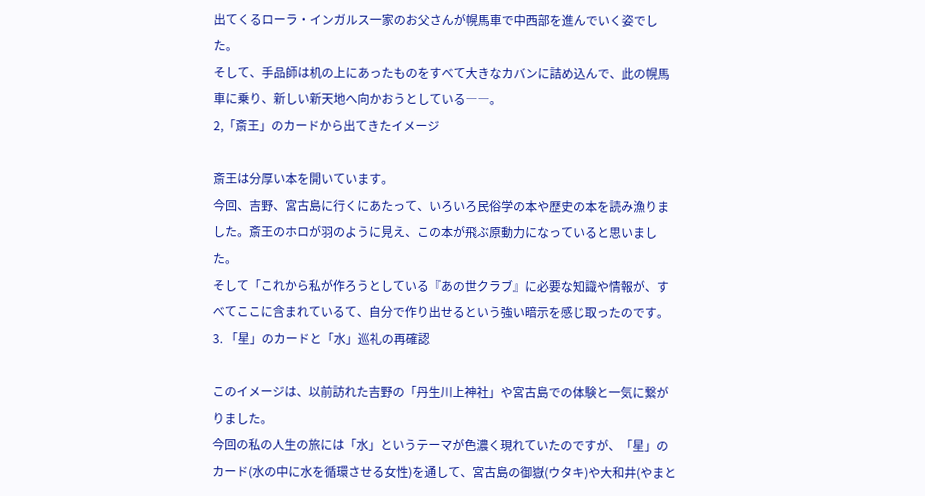出てくるローラ・インガルス一家のお父さんが幌馬車で中西部を進んでいく姿でした。
そして、手品師は机の上にあったものをすべて大きなカバンに詰め込んで、此の幌馬車に乗り、新しい新天地へ向かおうとしている――。
2,「斎王」のカードから出てきたイメージ

斎王は分厚い本を開いています。
今回、吉野、宮古島に行くにあたって、いろいろ民俗学の本や歴史の本を読み漁りました。斎王のホロが羽のように見え、この本が飛ぶ原動力になっていると思いました。
そして「これから私が作ろうとしている『あの世クラブ』に必要な知識や情報が、すべてここに含まれているて、自分で作り出せるという強い暗示を感じ取ったのです。
3. 「星」のカードと「水」巡礼の再確認

このイメージは、以前訪れた吉野の「丹生川上神社」や宮古島での体験と一気に繋がりました。
今回の私の人生の旅には「水」というテーマが色濃く現れていたのですが、「星」のカード(水の中に水を循環させる女性)を通して、宮古島の御嶽(ウタキ)や大和井(やまと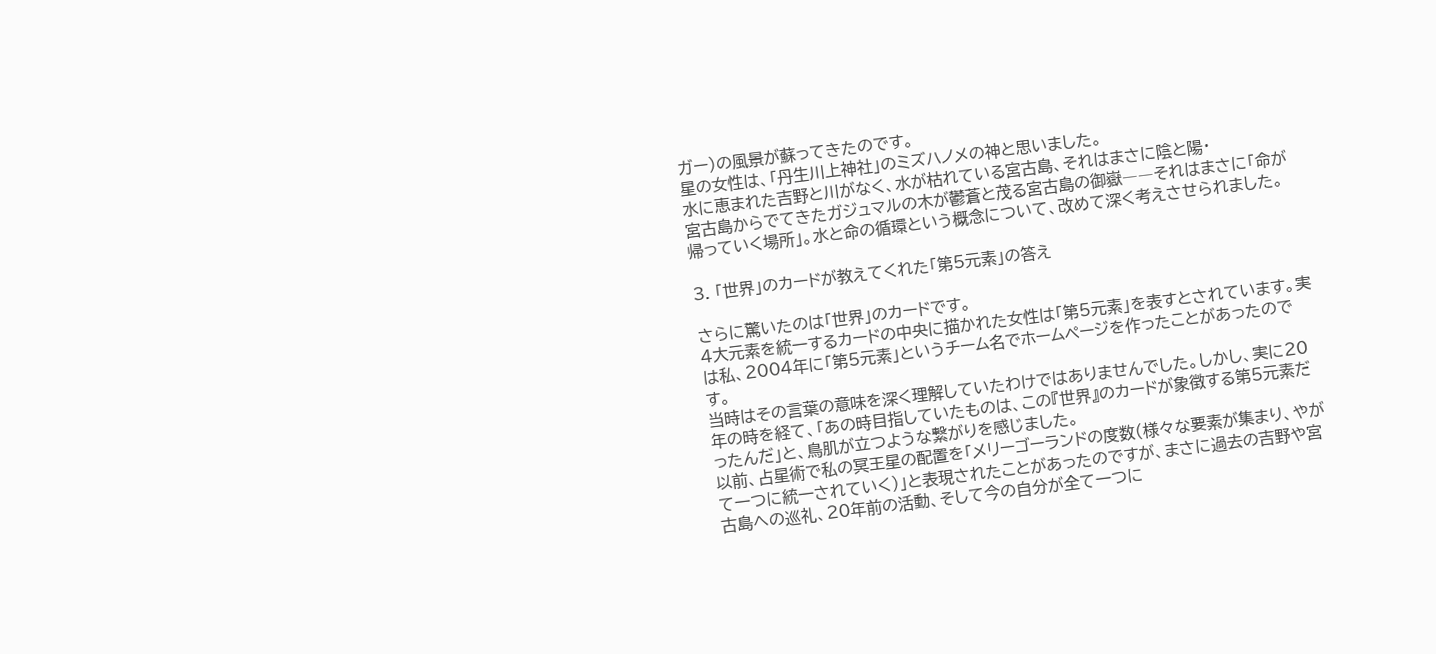ガー)の風景が蘇ってきたのです。
星の女性は、「丹生川上神社」のミズハノメの神と思いました。
水に恵まれた吉野と川がなく、水が枯れている宮古島、それはまさに陰と陽・
宮古島からでてきたガジュマルの木が鬱蒼と茂る宮古島の御嶽――それはまさに「命が帰っていく場所」。水と命の循環という概念について、改めて深く考えさせられました。

3. 「世界」のカードが教えてくれた「第5元素」の答え

さらに驚いたのは「世界」のカードです。
4大元素を統一するカードの中央に描かれた女性は「第5元素」を表すとされています。実は私、2004年に「第5元素」というチーム名でホームページを作ったことがあったのです。
当時はその言葉の意味を深く理解していたわけではありませんでした。しかし、実に20年の時を経て、「あの時目指していたものは、この『世界』のカードが象徴する第5元素だったんだ」と、鳥肌が立つような繋がりを感じました。
以前、占星術で私の冥王星の配置を「メリーゴーランドの度数(様々な要素が集まり、やがて一つに統一されていく)」と表現されたことがあったのですが、まさに過去の吉野や宮古島への巡礼、20年前の活動、そして今の自分が全て一つに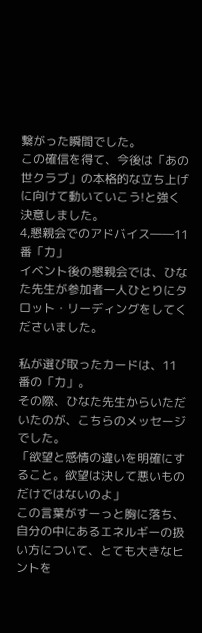繋がった瞬間でした。
この確信を得て、今後は「あの世クラブ」の本格的な立ち上げに向けて動いていこう!と強く決意しました。
4,懇親会でのアドバイス――11番「力」
イベント後の懇親会では、ひなた先生が参加者一人ひとりにタロット・リーディングをしてくださいました。

私が選び取ったカードは、11番の「力」。
その際、ひなた先生からいただいたのが、こちらのメッセージでした。
「欲望と感情の違いを明確にすること。欲望は決して悪いものだけではないのよ」
この言葉がすーっと胸に落ち、自分の中にあるエネルギーの扱い方について、とても大きなヒントを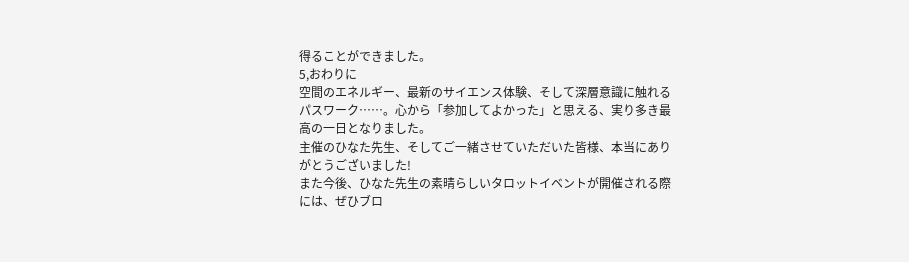得ることができました。
5,おわりに
空間のエネルギー、最新のサイエンス体験、そして深層意識に触れるパスワーク……。心から「参加してよかった」と思える、実り多き最高の一日となりました。
主催のひなた先生、そしてご一緒させていただいた皆様、本当にありがとうございました!
また今後、ひなた先生の素晴らしいタロットイベントが開催される際には、ぜひブロ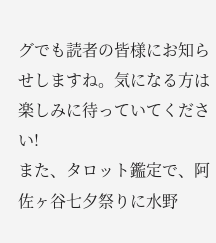グでも読者の皆様にお知らせしますね。気になる方は楽しみに待っていてください!
また、タロット鑑定で、阿佐ヶ谷七夕祭りに水野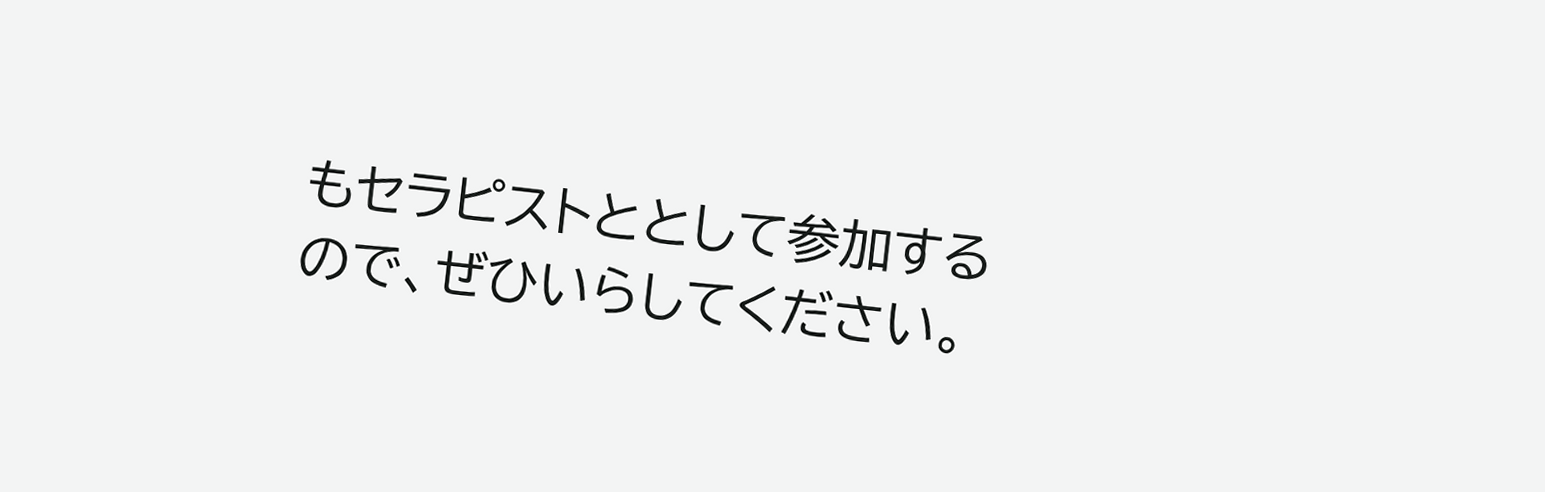もセラピストととして参加するので、ぜひいらしてください。